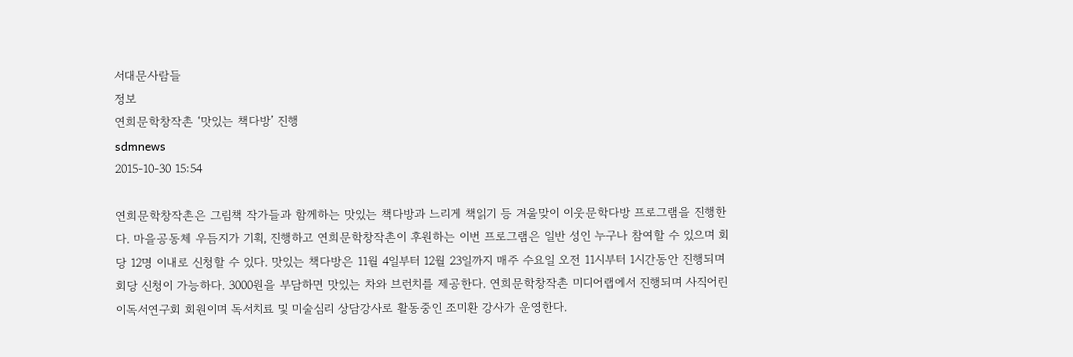서대문사람들
정보
연희문학창작촌 ‘맛있는 책다방’ 진행
sdmnews
2015-10-30 15:54

연희문학창작촌은 그림책 작가들과 함께하는 맛있는 책다방과 느리게 책읽기 등 겨울맞이 이웃문학다방 프로그램을 진행한다. 마을공동체 우듬지가 기획, 진행하고 연희문학창작촌이 후원하는 이번 프로그램은 일반 성인 누구나 참여할 수 있으며 회당 12명 이내로 신청할 수 있다. 맛있는 책다방은 11월 4일부터 12월 23일까지 매주 수요일 오전 11시부터 1시간동안 진행되며 회당 신청이 가능하다. 3000원을 부담하면 맛있는 차와 브런치를 제공한다. 연희문학창작촌 미디어랩에서 진행되며 사직어린이독서연구회 회원이며 독서치료 및 미술심리 상담강사로 활동중인 조미환 강사가 운영한다.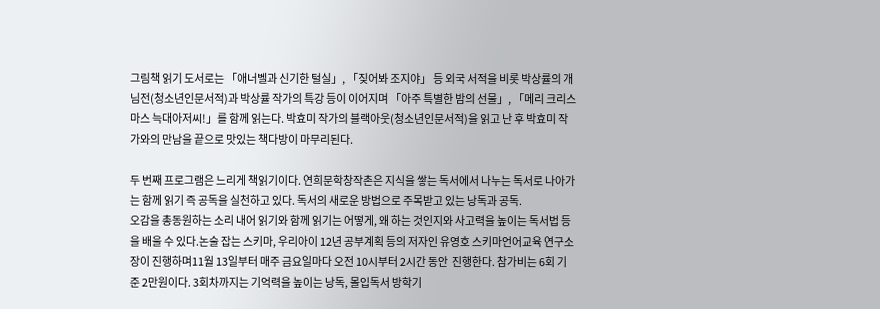그림책 읽기 도서로는 「애너벨과 신기한 털실」, 「짖어봐 조지야」 등 외국 서적을 비롯 박상률의 개님전(청소년인문서적)과 박상률 작가의 특강 등이 이어지며 「아주 특별한 밤의 선물」, 「메리 크리스마스 늑대아저씨!」를 함께 읽는다. 박효미 작가의 블랙아웃(청소년인문서적)을 읽고 난 후 박효미 작가와의 만남을 끝으로 맛있는 책다방이 마무리된다.

두 번째 프로그램은 느리게 책읽기이다. 연희문학창작촌은 지식을 쌓는 독서에서 나누는 독서로 나아가는 함께 읽기 즉 공독을 실천하고 있다. 독서의 새로운 방법으로 주목받고 있는 낭독과 공독.
오감을 총동원하는 소리 내어 읽기와 함께 읽기는 어떻게, 왜 하는 것인지와 사고력을 높이는 독서법 등을 배울 수 있다.논술 잡는 스키마, 우리아이 12년 공부계획 등의 저자인 유영호 스키마언어교육 연구소장이 진행하며11월 13일부터 매주 금요일마다 오전 10시부터 2시간 동안  진행한다. 참가비는 6회 기준 2만원이다. 3회차까지는 기억력을 높이는 낭독, 몰입독서 방학기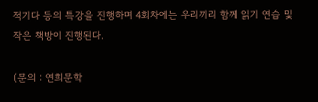적기다 등의 특강을 진행하며 4회차에는 우리끼리 함께 읽기 연습 및 작은 책방이 진행된다.

(문의 : 연희문학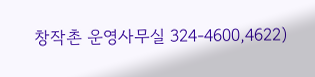창작촌 운영사무실 324-4600,4622)